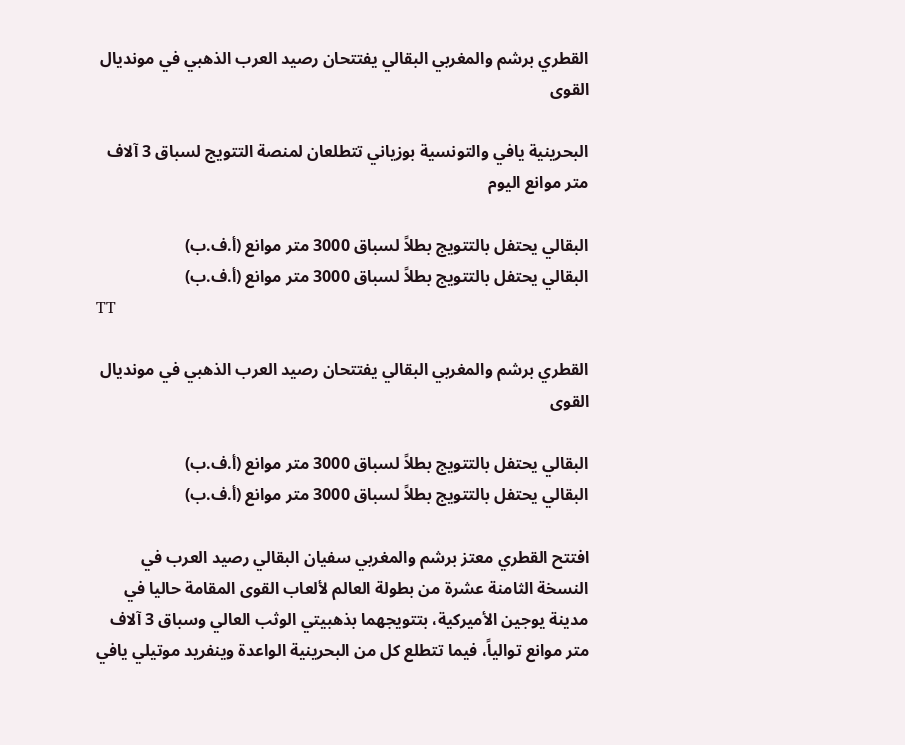القطري برشم والمغربي البقالي يفتتحان رصيد العرب الذهبي في مونديال القوى

البحرينية يافي والتونسية بوزياني تتطلعان لمنصة التتويج لسباق 3 آلاف متر موانع اليوم

البقالي يحتفل بالتتويج بطلاً لسباق 3000 متر موانع (أ.ف.ب)
البقالي يحتفل بالتتويج بطلاً لسباق 3000 متر موانع (أ.ف.ب)
TT

القطري برشم والمغربي البقالي يفتتحان رصيد العرب الذهبي في مونديال القوى

البقالي يحتفل بالتتويج بطلاً لسباق 3000 متر موانع (أ.ف.ب)
البقالي يحتفل بالتتويج بطلاً لسباق 3000 متر موانع (أ.ف.ب)

افتتح القطري معتز برشم والمغربي سفيان البقالي رصيد العرب في النسخة الثامنة عشرة من بطولة العالم لألعاب القوى المقامة حاليا في مدينة يوجين الأميركية، بتتويجهما بذهبيتي الوثب العالي وسباق 3 آلاف متر موانع توالياً، فيما تتطلع كل من البحرينية الواعدة وينفريد موتيلي يافي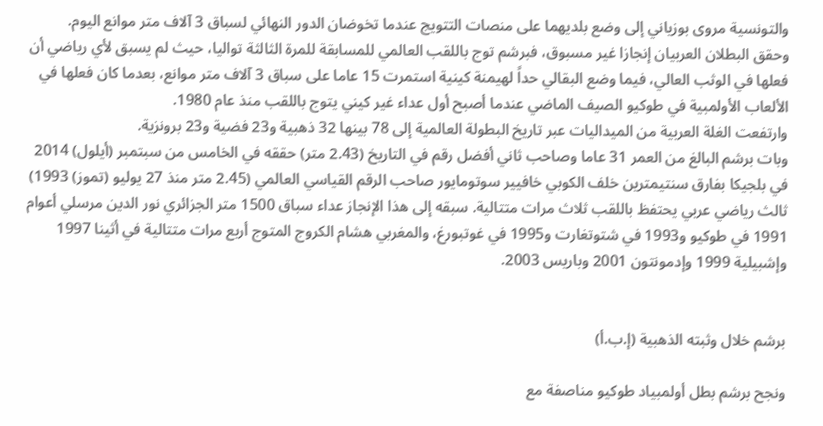والتونسية مروى بوزياني إلى وضع بلديهما على منصات التتويج عندما تخوضان الدور النهائي لسباق 3 آلاف متر موانع اليوم.
وحقق البطلان العربيان إنجازا غير مسبوق، فبرشم توج باللقب العالمي للمسابقة للمرة الثالثة تواليا، حيث لم يسبق لأي رياضي أن فعلها في الوثب العالي، فيما وضع البقالي حداً لهيمنة كينية استمرت 15 عاما على سباق 3 آلاف متر موانع، بعدما كان فعلها في الألعاب الأولمبية في طوكيو الصيف الماضي عندما أصبح أول عداء غير كيني يتوج باللقب منذ عام 1980.
وارتفعت الغلة العربية من الميداليات عبر تاريخ البطولة العالمية إلى 78 بينها 32 ذهبية و23 فضية و23 برونزية.
وبات برشم البالغ من العمر 31 عاما وصاحب ثاني أفضل رقم في التاريخ (2.43 متر) حققه في الخامس من سبتمبر (أيلول) 2014 في بلجيكا بفارق سنتيمترين خلف الكوبي خافيير سوتومايور صاحب الرقم القياسي العالمي (2.45 متر منذ 27 يوليو (تموز) 1993) ثالث رياضي عربي يحتفظ باللقب ثلاث مرات متتالية. سبقه إلى هذا الإنجاز عداء سباق 1500 متر الجزائري نور الدين مرسلي أعوام 1991 في طوكيو و1993 في شتوتغارت و1995 في غوتبورغ، والمغربي هشام الكروج المتوج أربع مرات متتالية في أثينا 1997 وإشبيلية 1999 وإدمونتون 2001 وباريس 2003.


برشم خلال وثبته الذهبية (إ.ب.أ)

ونجح برشم بطل أولمبياد طوكيو مناصفة مع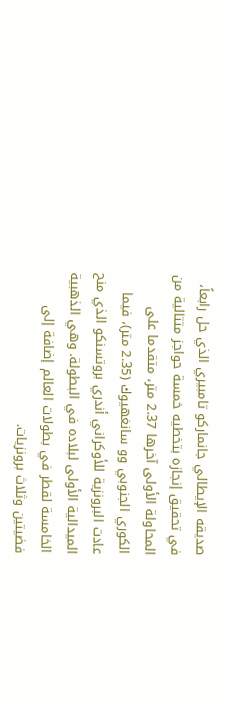صديقه الإيطالي جانماركو تامبيري الذي حل رابعاً، في تحقيق إنجازه بتخطيه خمسة حواجز متتالية من المحاولة الأولى آخرها 2.37 متر، متقدما على الكوري الجنوبي وو سانغهيوك (2.35 متر)، فيما عادت البرونزية للأوكراني أندري بروتسنكو الذي منح الميدالية الأولى لبلاده في البطولة. وهي الذهبية الخامسة لقطر في بطولات العالم إضافة إلى فضيتين وثلاث برونزيات.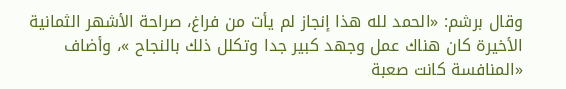وقال برشم: «الحمد لله هذا إنجاز لم يأت من فراغ، صراحة الأشهر الثمانية الأخيرة كان هناك عمل وجهد كبير جدا وتكلل ذلك بالنجاح »، وأضاف «المنافسة كانت صعبة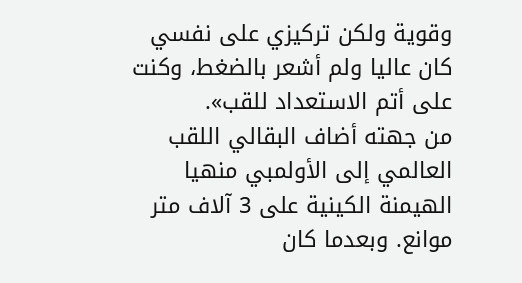وقوية ولكن تركيزي على نفسي كان عاليا ولم أشعر بالضغط، وكنت على أتم الاستعداد للقب».
من جهته أضاف البقالي اللقب العالمي إلى الأولمبي منهيا الهيمنة الكينية على 3 آلاف متر موانع. وبعدما كان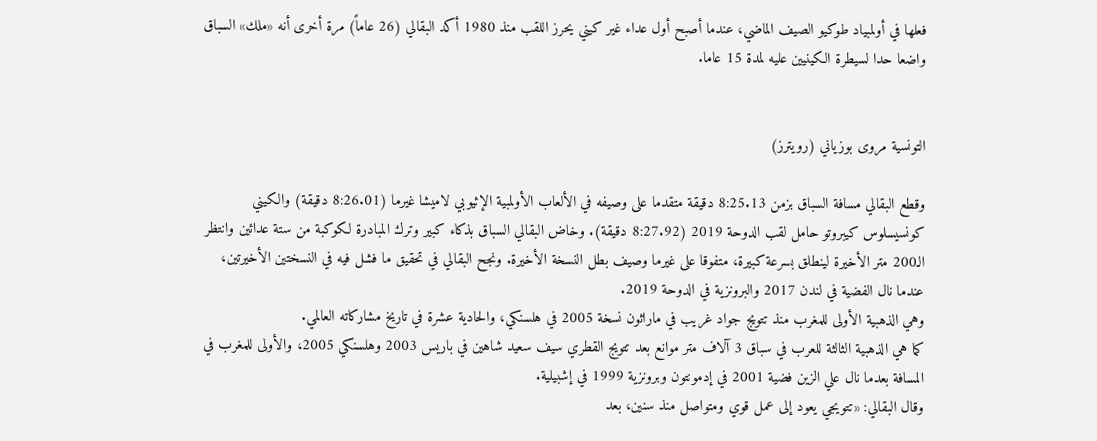فعلها في أولمبياد طوكيو الصيف الماضي، عندما أصبح أول عداء غير كيني يحرز اللقب منذ 1980 أكد البقالي (26 عاماً) مرة أخرى أنه «ملك» السباق واضعا حدا لسيطرة الكينيين عليه لمدة 15 عاما.


التونسية مروى بوزياني (رويترز)

وقطع البقالي مسافة السباق بزمن 8:25.13 دقيقة متقدما على وصيفه في الألعاب الأولمبية الإثيوبي لاميشا غيرما (8:26.01 دقيقة) والكيني كونسيسلوس كيبروتو حامل لقب الدوحة 2019 (8:27.92 دقيقة). وخاض البقالي السباق بذكاء كبير وترك المبادرة لكوكبة من ستة عدائين وانتظر الـ200 متر الأخيرة لينطلق بسرعة كبيرة، متفوقا على غيرما وصيف بطل النسخة الأخيرة. ونجح البقالي في تحقيق ما فشل فيه في النسختين الأخيرتين، عندما نال الفضية في لندن 2017 والبرونزية في الدوحة 2019.
وهي الذهبية الأولى للمغرب منذ تتويج جواد غريب في ماراثون نسخة 2005 في هلسنكي، والحادية عشرة في تاريخ مشاركاته العالمي.
كما هي الذهبية الثالثة للعرب في سباق 3 آلاف متر موانع بعد تتويج القطري سيف سعيد شاهين في باريس 2003 وهلسنكي 2005، والأولى للمغرب في المسافة بعدما نال علي الزين فضية 2001 في إدمونتون وبرونزية 1999 في إشبيلية.
وقال البقالي: «تتويجي يعود إلى عمل قوي ومتواصل منذ سنين، بعد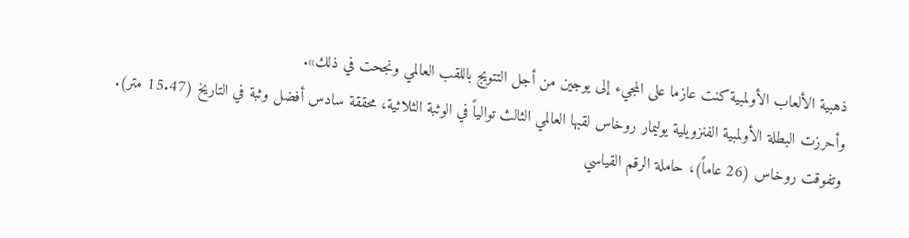ذهبية الألعاب الأولمبية كنت عازما على المجيء إلى يوجين من أجل التتويج باللقب العالمي ونجحت في ذلك».
وأحرزت البطلة الأولمبية الفنزويلية يوليمار روخاس لقبها العالمي الثالث توالياً في الوثبة الثلاثية، محققة سادس أفضل وثبة في التاريخ (15.47 متر).
وتفوقت روخاس (26 عاماً)، حاملة الرقم القياسي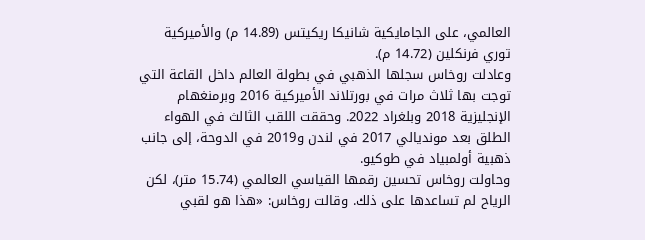العالمي، على الجامايكية شانيكا ريكيتس (14.89 م) والأميركية توري فرنكلين (14.72 م).
وعادلت روخاس سجلها الذهبي في بطولة العالم داخل القاعة التي توجت بها ثلاث مرات في بورتلاند الأميركية 2016 وبرمنغهام الإنجليزية 2018 وبلغراد 2022. وحققت اللقب الثالث في الهواء الطلق بعد مونديالي 2017 في لندن و2019 في الدوحة، إلى جانب ذهبية أولمبياد في طوكيو.
وحاولت روخاس تحسين رقمها القياسي العالمي (15.74 متر)، لكن الرياح لم تساعدها على ذلك. وقالت روخاس: «هذا هو لقبي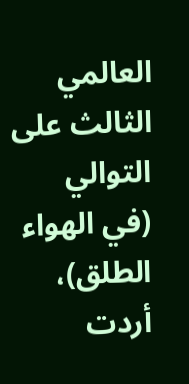العالمي الثالث على التوالي (في الهواء الطلق)، أردت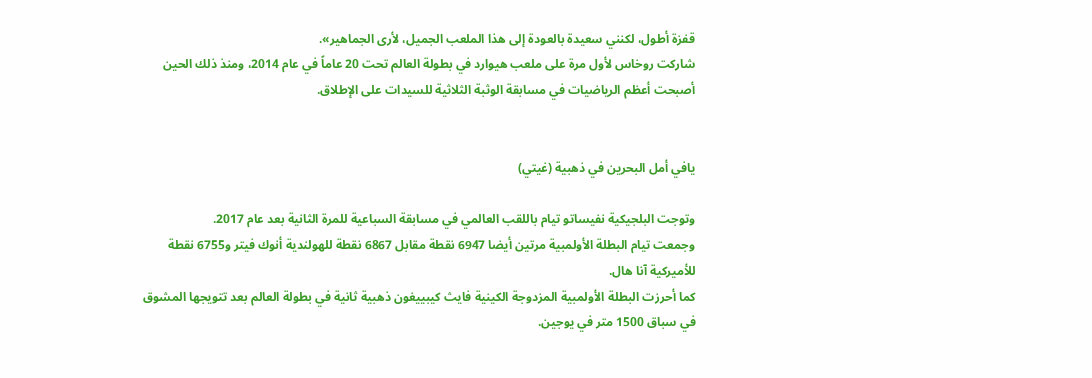قفزة أطول، لكنني سعيدة بالعودة إلى هذا الملعب الجميل، لأرى الجماهير».
شاركت روخاس لأول مرة على ملعب هيوارد في بطولة العالم تحت 20 عاماً في عام 2014، ومنذ ذلك الحين أصبحت أعظم الرياضيات في مسابقة الوثبة الثلاثية للسيدات على الإطلاق.


يافي أمل البحرين في ذهبية (غيتي)

وتوجت البلجيكية نفيساتو تيام باللقب العالمي في مسابقة السباعية للمرة الثانية بعد عام 2017.
وجمعت تيام البطلة الأولمبية مرتين أيضا 6947 نقطة مقابل 6867 نقطة للهولندية أنوك فيتر و6755 نقطة للأميركية آنا هال.
كما أحرزت البطلة الأولمبية المزدوجة الكينية فايث كيبييغون ذهبية ثانية في بطولة العالم بعد تتويجها المشوق في سباق 1500 متر في يوجين.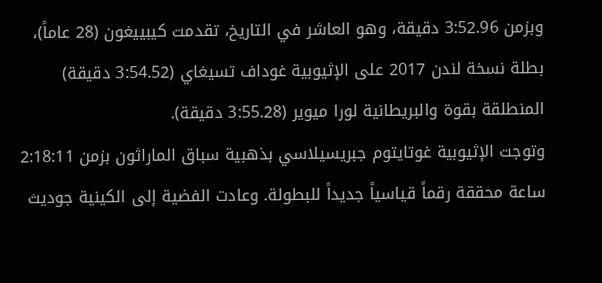وبزمن 3:52.96 دقيقة، وهو العاشر في التاريخ، تقدمت كيبييغون (28 عاماً)، بطلة نسخة لندن 2017 على الإثيوبية غوداف تسيغاي (3:54.52 دقيقة) المنطلقة بقوة والبريطانية لورا ميوير (3:55.28 دقيقة).
وتوجت الإثيوبية غوتايتوم جبريسيلاسي بذهبية سباق الماراثون بزمن 2:18:11 ساعة محققة رقماً قياسياً جديداً للبطولة. وعادت الفضية إلى الكينية جوديث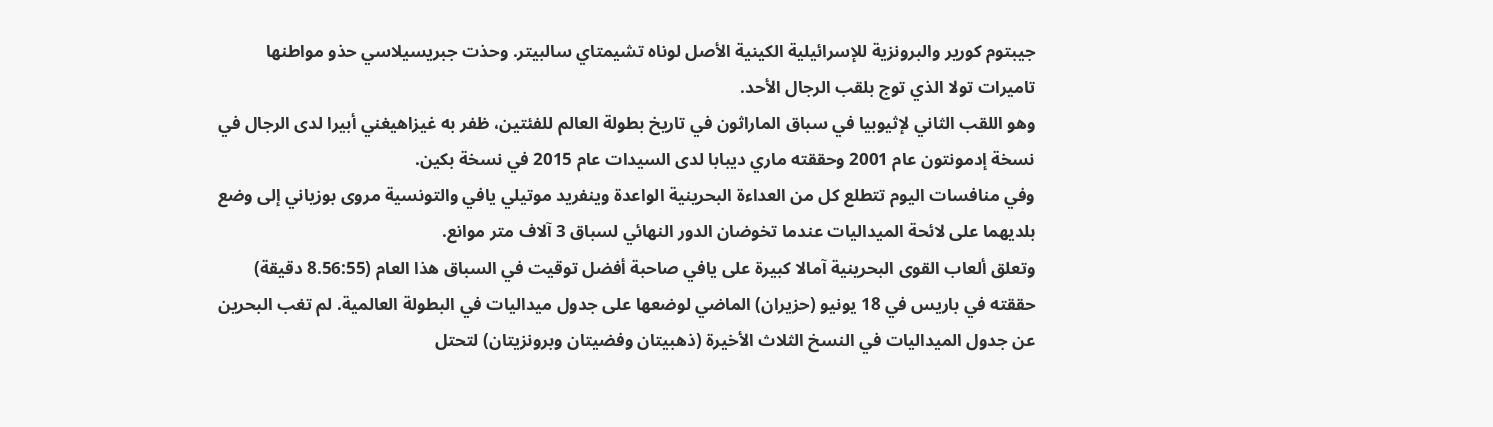جيبتوم كورير والبرونزية للإسرائيلية الكينية الأصل لوناه تشيمتاي سالبيتر. وحذت جبريسيلاسي حذو مواطنها تاميرات تولا الذي توج بلقب الرجال الأحد.
وهو اللقب الثاني لإثيوبيا في سباق الماراثون في تاريخ بطولة العالم للفئتين، ظفر به غيزاهيغني أبيرا لدى الرجال في نسخة إدمونتون عام 2001 وحققته ماري ديبابا لدى السيدات عام 2015 في نسخة بكين.
وفي منافسات اليوم تتطلع كل من العداءة البحرينية الواعدة وينفريد موتيلي يافي والتونسية مروى بوزياني إلى وضع بلديهما على لائحة الميداليات عندما تخوضان الدور النهائي لسباق 3 آلاف متر موانع.
وتعلق ألعاب القوى البحرينية آمالا كبيرة على يافي صاحبة أفضل توقيت في السباق هذا العام (8.56:55 دقيقة) حققته في باريس في 18 يونيو (حزيران) الماضي لوضعها على جدول ميداليات في البطولة العالمية. لم تغب البحرين عن جدول الميداليات في النسخ الثلاث الأخيرة (ذهبيتان وفضيتان وبرونزيتان) لتحتل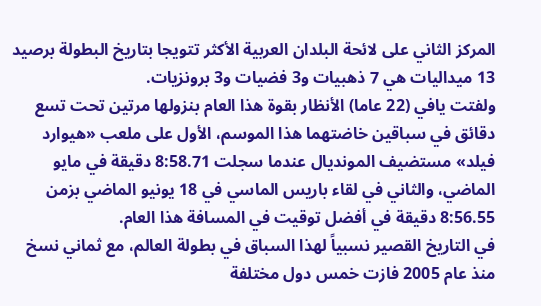المركز الثاني على لائحة البلدان العربية الأكثر تتويجا بتاريخ البطولة برصيد 13 ميداليات هي 7 ذهبيات و3 فضيات و3 برونزيات.
ولفتت يافي (22 عاما) الأنظار بقوة هذا العام بنزولها مرتين تحت تسع دقائق في سباقين خاضتهما هذا الموسم، الأول على ملعب «هيوارد فيلد» مستضيف المونديال عندما سجلت 8:58.71 دقيقة في مايو الماضي، والثاني في لقاء باريس الماسي في 18 يونيو الماضي بزمن 8:56.55 دقيقة في أفضل توقيت في المسافة هذا العام.
في التاريخ القصير نسبياً لهذا السباق في بطولة العالم، مع ثماني نسخ منذ عام 2005 فازت خمس دول مختلفة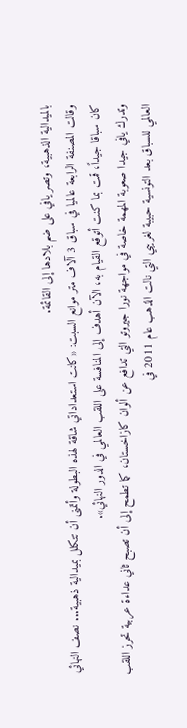بالميدالية الذهبية، وتصر يافي على ضم بلادها إلى القائمة.
وقالت المصنفة الرابعة عالميا في سباق 3 آلاف متر موانع السبت: «كانت استعداداتي شاقة لهذه البطولة وأتمنى أن تتكلل بميدالية ذهبية... نصف النهائي كان سباقا جيداً، قمت بما كنت أتوقع القيام به، الآن أهدف إلى المنافسة على اللقب العالمي في الدور النهائي».
وتدرك يافي جيدا صعوبة المهمة خاصة في مواجهة نورا جيروتو التي تدافع عن ألوان كازاخستان، كما تطمح إلى أن تصبح ثاني عداءة عربية تحرز اللقب العالمي للسباق بعد التونسية حبيبة لغريبي التي نالت الذهب عام 2011 في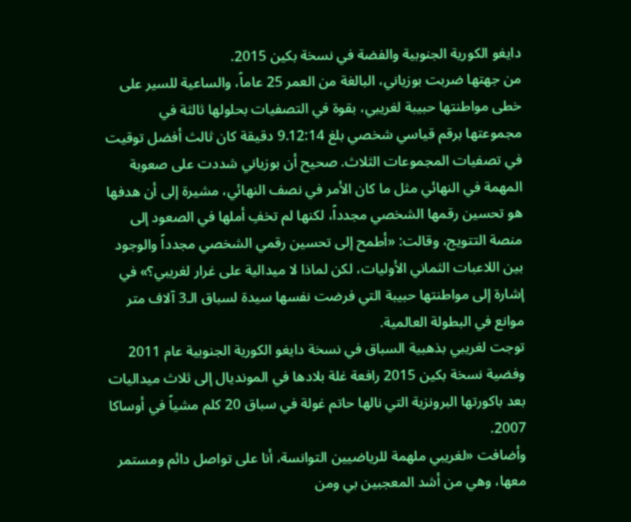دايغو الكورية الجنوبية والفضة في نسخة بكين 2015.
من جهتها ضربت بوزياني، البالغة من العمر 25 عاماً، والساعية للسير على خطى مواطنتها حبيبة لغريبي، بقوة في التصفيات بحلولها ثالثة في مجموعتها برقم قياسي شخصي بلغ 9.12:14 دقيقة كان ثالث أفضل توقيت في تصفيات المجموعات الثلاث. صحيح أن بوزياني شددت على صعوبة المهمة في النهائي مثل ما كان الأمر في نصف النهائي، مشيرة إلى أن هدفها هو تحسين رقمها الشخصي مجدداً، لكنها لم تخفِ أملها في الصعود إلى منصة التتويج، وقالت: «أطمح إلى تحسين رقمي الشخصي مجدداً والوجود بين اللاعبات الثماني الأوليات، لكن لماذا لا ميدالية على غرار لغريبي؟» في إشارة إلى مواطنتها حبيبة التي فرضت نفسها سيدة لسباق الـ3 آلاف متر موانع في البطولة العالمية.
توجت لغريبي بذهبية السباق في نسخة دايغو الكورية الجنوبية عام 2011 وفضية نسخة بكين 2015 رافعة غلة بلادها في المونديال إلى ثلاث ميداليات بعد باكورتها البرونزية التي نالها حاتم غولة في سباق 20 كلم مشياً في أوساكا 2007.
وأضافت «لغريبي ملهمة للرياضيين التوانسة، أنا على تواصل دائم ومستمر معها، وهي من أشد المعجبين بي ومن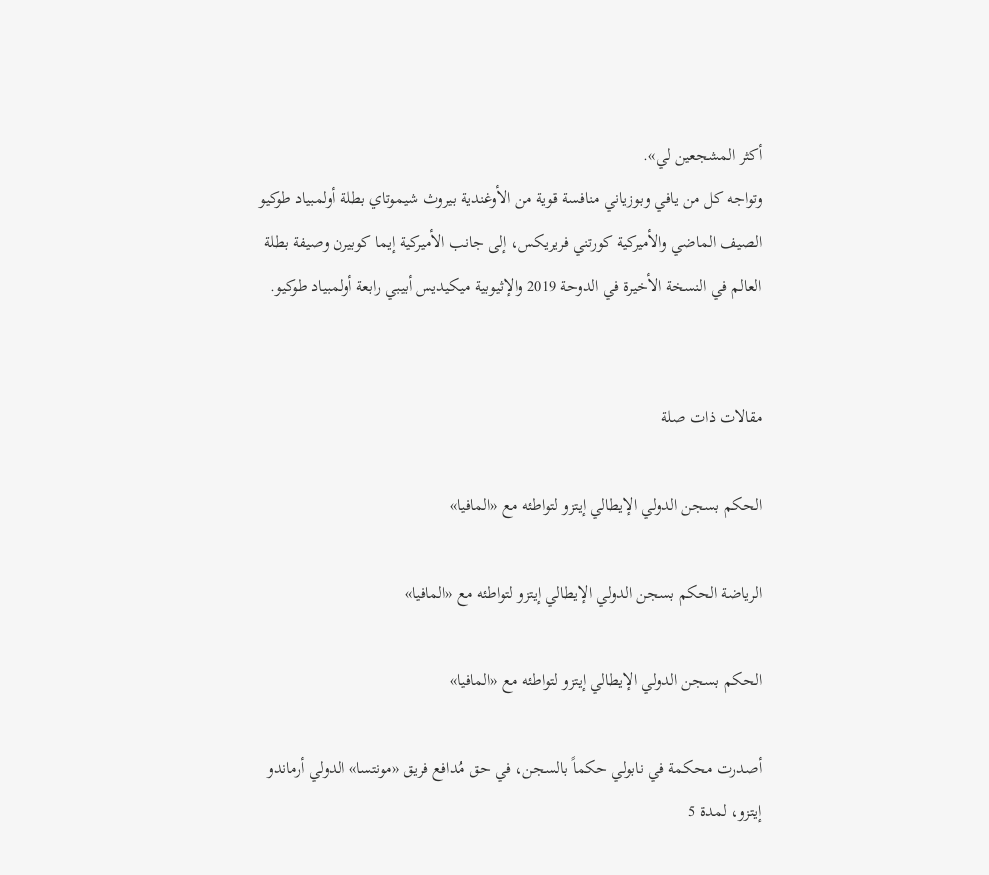أكثر المشجعين لي».
وتواجه كل من يافي وبوزياني منافسة قوية من الأوغندية بيروث شيموتاي بطلة أولمبياد طوكيو الصيف الماضي والأميركية كورتني فريريكس، إلى جانب الأميركية إيما كوبيرن وصيفة بطلة العالم في النسخة الأخيرة في الدوحة 2019 والإثيوبية ميكيديس أبيبي رابعة أولمبياد طوكيو.


مقالات ذات صلة

الحكم بسجن الدولي الإيطالي إيتزو لتواطئه مع «المافيا»

الرياضة الحكم بسجن الدولي الإيطالي إيتزو لتواطئه مع «المافيا»

الحكم بسجن الدولي الإيطالي إيتزو لتواطئه مع «المافيا»

أصدرت محكمة في نابولي حكماً بالسجن، في حق مُدافع فريق «مونتسا» الدولي أرماندو إيتزو، لمدة 5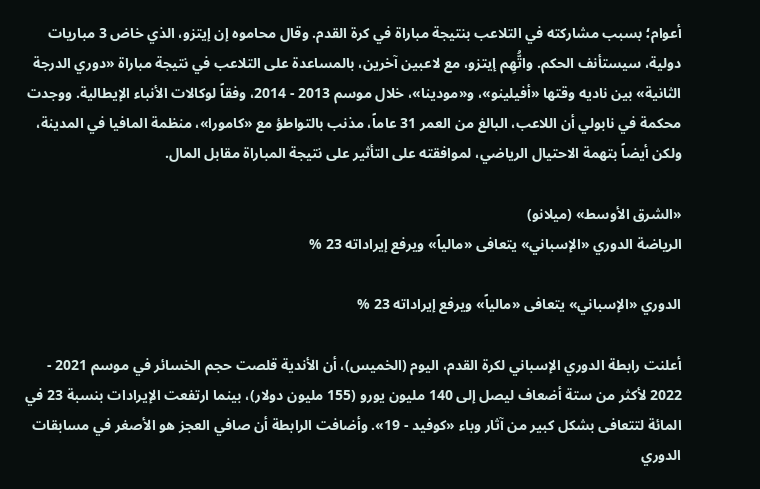أعوام؛ بسبب مشاركته في التلاعب بنتيجة مباراة في كرة القدم. وقال محاموه إن إيتزو، الذي خاض 3 مباريات دولية، سيستأنف الحكم. واتُّهِم إيتزو، مع لاعبين آخرين، بالمساعدة على التلاعب في نتيجة مباراة «دوري الدرجة الثانية» بين ناديه وقتها «أفيلينو»، و«مودينا»، خلال موسم 2013 - 2014، وفقاً لوكالات الأنباء الإيطالية. ووجدت محكمة في نابولي أن اللاعب، البالغ من العمر 31 عاماً، مذنب بالتواطؤ مع «كامورا»، منظمة المافيا في المدينة، ولكن أيضاً بتهمة الاحتيال الرياضي، لموافقته على التأثير على نتيجة المباراة مقابل المال.

«الشرق الأوسط» (ميلانو)
الرياضة الدوري «الإسباني» يتعافى «مالياً» ويرفع إيراداته 23 %

الدوري «الإسباني» يتعافى «مالياً» ويرفع إيراداته 23 %

أعلنت رابطة الدوري الإسباني لكرة القدم، اليوم (الخميس)، أن الأندية قلصت حجم الخسائر في موسم 2021 - 2022 لأكثر من ستة أضعاف ليصل إلى 140 مليون يورو (155 مليون دولار)، بينما ارتفعت الإيرادات بنسبة 23 في المائة لتتعافى بشكل كبير من آثار وباء «كوفيد - 19». وأضافت الرابطة أن صافي العجز هو الأصغر في مسابقات الدوري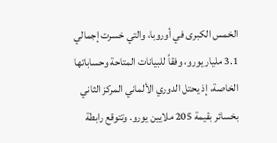الخمس الكبرى في أوروبا، والتي خسرت إجمالي 3.1 مليار يورو، وفقاً للبيانات المتاحة وحساباتها الخاصة، إذ يحتل الدوري الألماني المركز الثاني بخسائر بقيمة 205 ملايين يورو. وتتوقع رابطة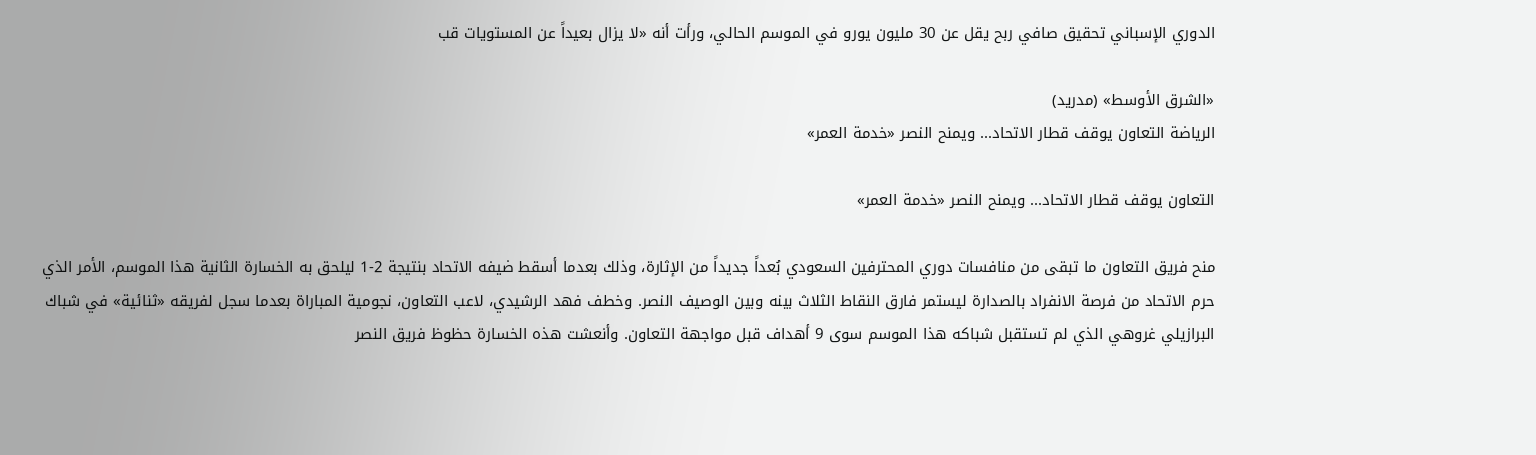الدوري الإسباني تحقيق صافي ربح يقل عن 30 مليون يورو في الموسم الحالي، ورأت أنه «لا يزال بعيداً عن المستويات قب

«الشرق الأوسط» (مدريد)
الرياضة التعاون يوقف قطار الاتحاد... ويمنح النصر «خدمة العمر»

التعاون يوقف قطار الاتحاد... ويمنح النصر «خدمة العمر»

منح فريق التعاون ما تبقى من منافسات دوري المحترفين السعودي بُعداً جديداً من الإثارة، وذلك بعدما أسقط ضيفه الاتحاد بنتيجة 2-1 ليلحق به الخسارة الثانية هذا الموسم، الأمر الذي حرم الاتحاد من فرصة الانفراد بالصدارة ليستمر فارق النقاط الثلاث بينه وبين الوصيف النصر. وخطف فهد الرشيدي، لاعب التعاون، نجومية المباراة بعدما سجل لفريقه «ثنائية» في شباك البرازيلي غروهي الذي لم تستقبل شباكه هذا الموسم سوى 9 أهداف قبل مواجهة التعاون. وأنعشت هذه الخسارة حظوظ فريق النصر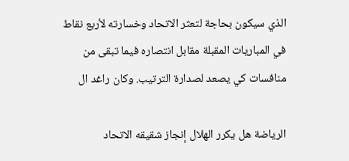الذي سيكون بحاجة لتعثر الاتحاد وخسارته لأربع نقاط في المباريات المقبلة مقابل انتصاره فيما تبقى من منافسات كي يصعد لصدارة الترتيب. وكان راغد ال

الرياضة هل يكرر الهلال إنجاز شقيقه الاتحاد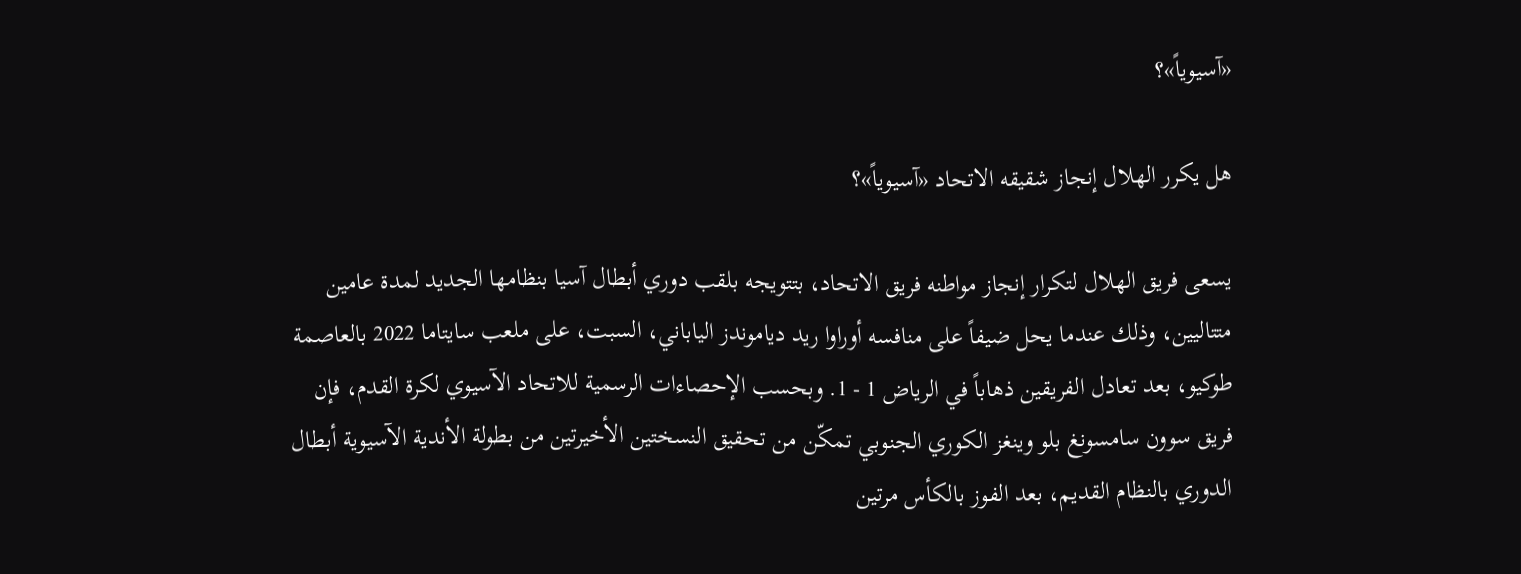«آسيوياً»؟

هل يكرر الهلال إنجاز شقيقه الاتحاد «آسيوياً»؟

يسعى فريق الهلال لتكرار إنجاز مواطنه فريق الاتحاد، بتتويجه بلقب دوري أبطال آسيا بنظامها الجديد لمدة عامين متتاليين، وذلك عندما يحل ضيفاً على منافسه أوراوا ريد دياموندز الياباني، السبت، على ملعب سايتاما 2022 بالعاصمة طوكيو، بعد تعادل الفريقين ذهاباً في الرياض 1 - 1. وبحسب الإحصاءات الرسمية للاتحاد الآسيوي لكرة القدم، فإن فريق سوون سامسونغ بلو وينغز الكوري الجنوبي تمكّن من تحقيق النسختين الأخيرتين من بطولة الأندية الآسيوية أبطال الدوري بالنظام القديم، بعد الفوز بالكأس مرتين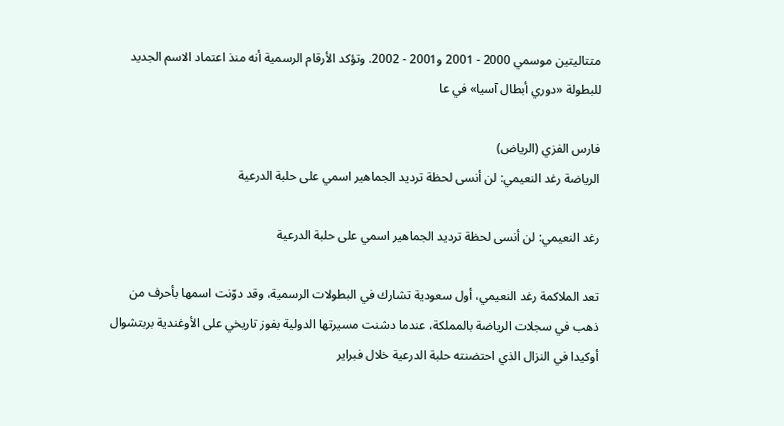متتاليتين موسمي 2000 - 2001 و2001 - 2002. وتؤكد الأرقام الرسمية أنه منذ اعتماد الاسم الجديد للبطولة «دوري أبطال آسيا» في عا

فارس الفزي (الرياض)
الرياضة رغد النعيمي: لن أنسى لحظة ترديد الجماهير اسمي على حلبة الدرعية

رغد النعيمي: لن أنسى لحظة ترديد الجماهير اسمي على حلبة الدرعية

تعد الملاكمة رغد النعيمي، أول سعودية تشارك في البطولات الرسمية، وقد دوّنت اسمها بأحرف من ذهب في سجلات الرياضة بالمملكة، عندما دشنت مسيرتها الدولية بفوز تاريخي على الأوغندية بربتشوال أوكيدا في النزال الذي احتضنته حلبة الدرعية خلال فبراير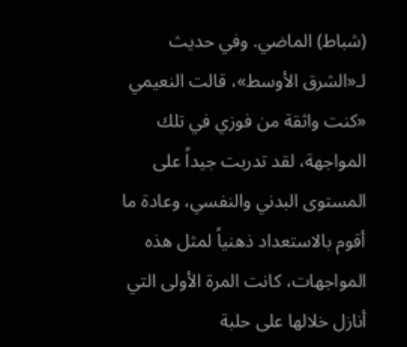(شباط) الماضي. وفي حديث لـ«الشرق الأوسط»، قالت النعيمي «كنت واثقة من فوزي في تلك المواجهة، لقد تدربت جيداً على المستوى البدني والنفسي، وعادة ما أقوم بالاستعداد ذهنياً لمثل هذه المواجهات، كانت المرة الأولى التي أنازل خلالها على حلبة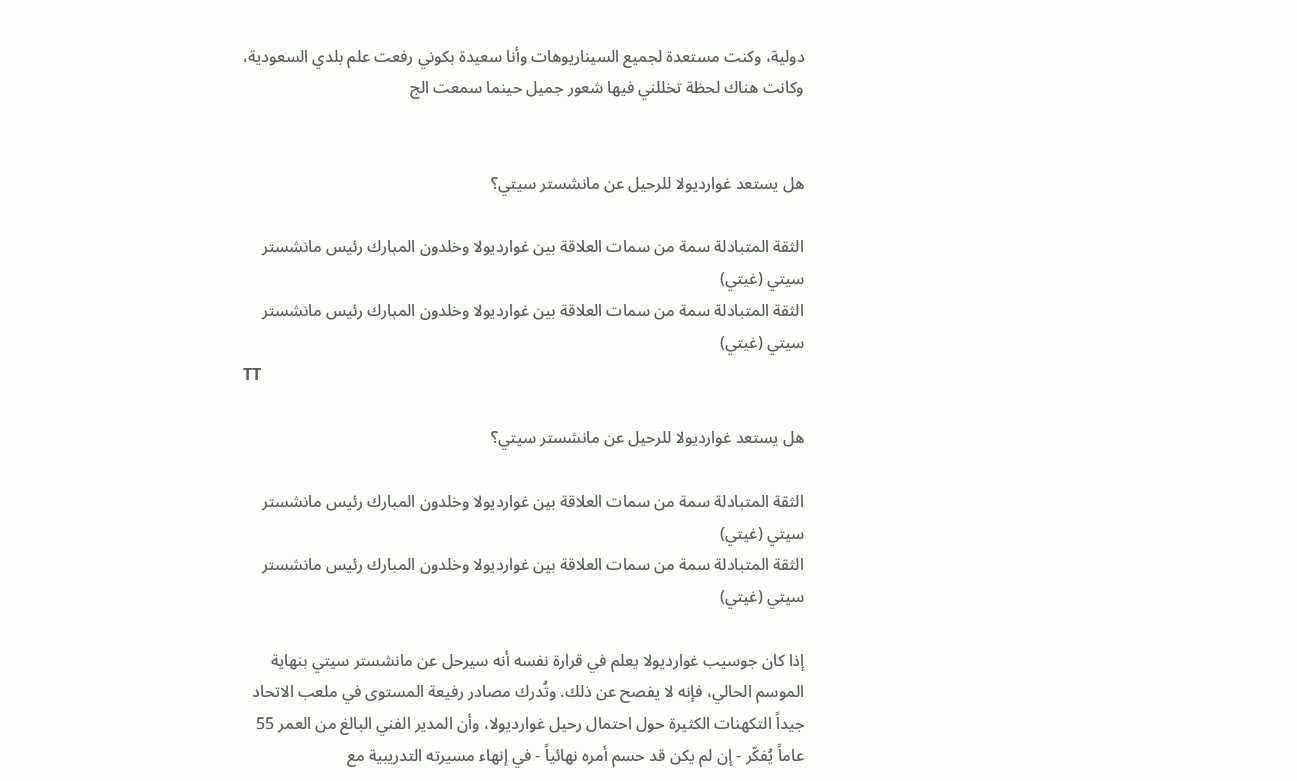دولية، وكنت مستعدة لجميع السيناريوهات وأنا سعيدة بكوني رفعت علم بلدي السعودية، وكانت هناك لحظة تخللني فيها شعور جميل حينما سمعت الج


هل يستعد غوارديولا للرحيل عن مانشستر سيتي؟

الثقة المتبادلة سمة من سمات العلاقة بين غوارديولا وخلدون المبارك رئيس مانشستر سيتي (غيتي)
الثقة المتبادلة سمة من سمات العلاقة بين غوارديولا وخلدون المبارك رئيس مانشستر سيتي (غيتي)
TT

هل يستعد غوارديولا للرحيل عن مانشستر سيتي؟

الثقة المتبادلة سمة من سمات العلاقة بين غوارديولا وخلدون المبارك رئيس مانشستر سيتي (غيتي)
الثقة المتبادلة سمة من سمات العلاقة بين غوارديولا وخلدون المبارك رئيس مانشستر سيتي (غيتي)

إذا كان جوسيب غوارديولا يعلم في قرارة نفسه أنه سيرحل عن مانشستر سيتي بنهاية الموسم الحالي، فإنه لا يفصح عن ذلك. وتُدرك مصادر رفيعة المستوى في ملعب الاتحاد جيداً التكهنات الكثيرة حول احتمال رحيل غوارديولا، وأن المدير الفني البالغ من العمر 55 عاماً يُفكّر - إن لم يكن قد حسم أمره نهائياً - في إنهاء مسيرته التدريبية مع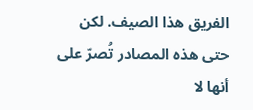الفريق هذا الصيف. لكن حتى هذه المصادر تُصرّ على أنها لا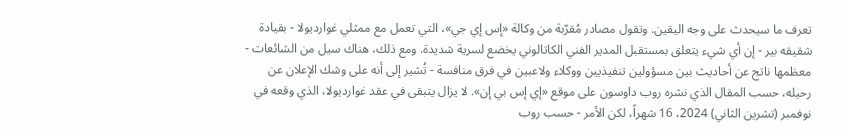تعرف ما سيحدث على وجه اليقين. وتقول مصادر مُقرّبة من وكالة «إس إي جي»، التي تعمل مع ممثلي غوارديولا - بقيادة شقيقه بير - إن أي شيء يتعلق بمستقبل المدير الفني الكاتالوني يخضع لسرية شديدة. ومع ذلك، هناك سيل من الشائعات - معظمها ناتج عن أحاديث بين مسؤولين تنفيذيين ووكلاء ولاعبين في فرق منافسة - تُشير إلى أنه على وشك الإعلان عن رحيله، حسب المقال الذي نشره روب داوسون على موقع «إي إس بي إن». لا يزال يتبقى في عقد غوارديولا، الذي وقعه في نوفمبر (تشرين الثاني) 2024، 16 شهراً، لكن الأمر - حسب روب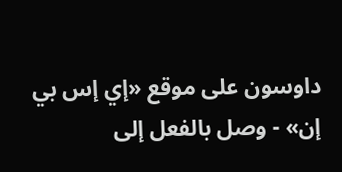داوسون على موقع «إي إس بي إن» - وصل بالفعل إلى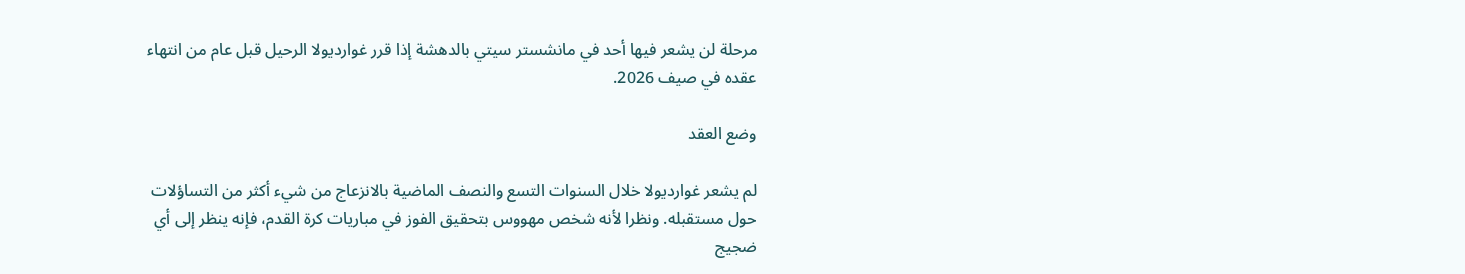مرحلة لن يشعر فيها أحد في مانشستر سيتي بالدهشة إذا قرر غوارديولا الرحيل قبل عام من انتهاء عقده في صيف 2026.

وضع العقد

لم يشعر غوارديولا خلال السنوات التسع والنصف الماضية بالانزعاج من شيء أكثر من التساؤلات حول مستقبله. ونظرا لأنه شخص مهووس بتحقيق الفوز في مباريات كرة القدم، فإنه ينظر إلى أي ضجيج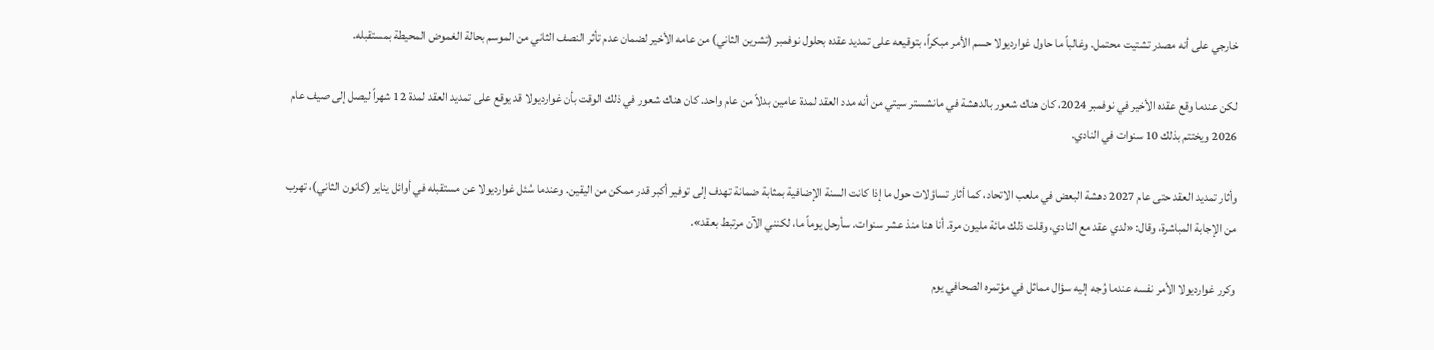خارجي على أنه مصدر تشتيت محتمل. وغالباً ما حاول غوارديولا حسم الأمر مبكراً، بتوقيعه على تمديد عقده بحلول نوفمبر (تشرين الثاني) من عامه الأخير لضمان عدم تأثر النصف الثاني من الموسم بحالة الغموض المحيطة بمستقبله.

لكن عندما وقع عقده الأخير في نوفمبر 2024، كان هناك شعور بالدهشة في مانشستر سيتي من أنه مدد العقد لمدة عامين بدلاً من عام واحد. كان هناك شعور في ذلك الوقت بأن غوارديولا قد يوقع على تمديد العقد لمدة 12 شهراً ليصل إلى صيف عام 2026 ويختتم بذلك 10 سنوات في النادي.

وأثار تمديد العقد حتى عام 2027 دهشة البعض في ملعب الاتحاد، كما أثار تساؤلات حول ما إذا كانت السنة الإضافية بمثابة ضمانة تهدف إلى توفير أكبر قدر ممكن من اليقين. وعندما سُئل غوارديولا عن مستقبله في أوائل يناير (كانون الثاني)، تهرب من الإجابة المباشرة، وقال: «لدي عقد مع النادي، وقلت ذلك مائة مليون مرة. أنا هنا منذ عشر سنوات. سأرحل يوماً ما، لكنني الآن مرتبط بعقد».

وكرر غوارديولا الأمر نفسه عندما وُجه إليه سؤال مماثل في مؤتمره الصحافي يوم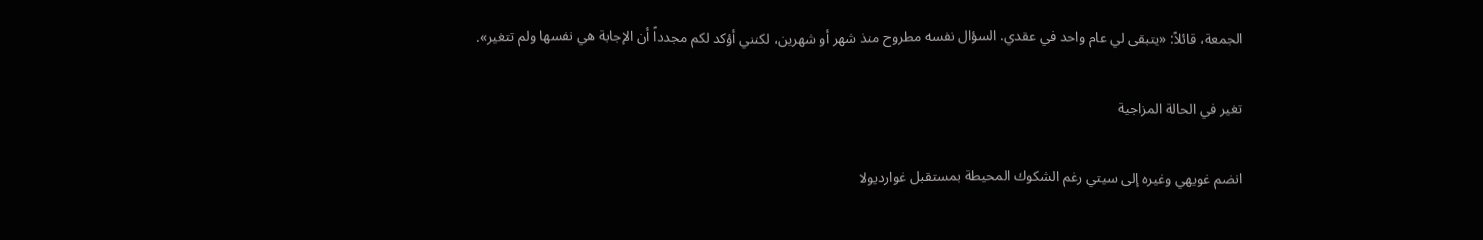الجمعة، قائلاً: «يتبقى لي عام واحد في عقدي. السؤال نفسه مطروح منذ شهر أو شهرين، لكنني أؤكد لكم مجدداً أن الإجابة هي نفسها ولم تتغير».

تغير في الحالة المزاجية

انضم غويهي وغيره إلى سيتي رغم الشكوك المحيطة بمستقبل غوارديولا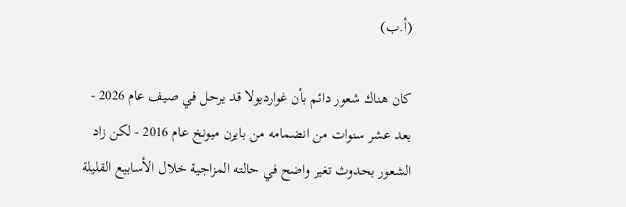(أ.ب)

كان هناك شعور دائم بأن غوارديولا قد يرحل في صيف عام 2026 - بعد عشر سنوات من انضمامه من بايرن ميونخ عام 2016 - لكن زاد الشعور بحدوث تغير واضح في حالته المزاجية خلال الأسابيع القليلة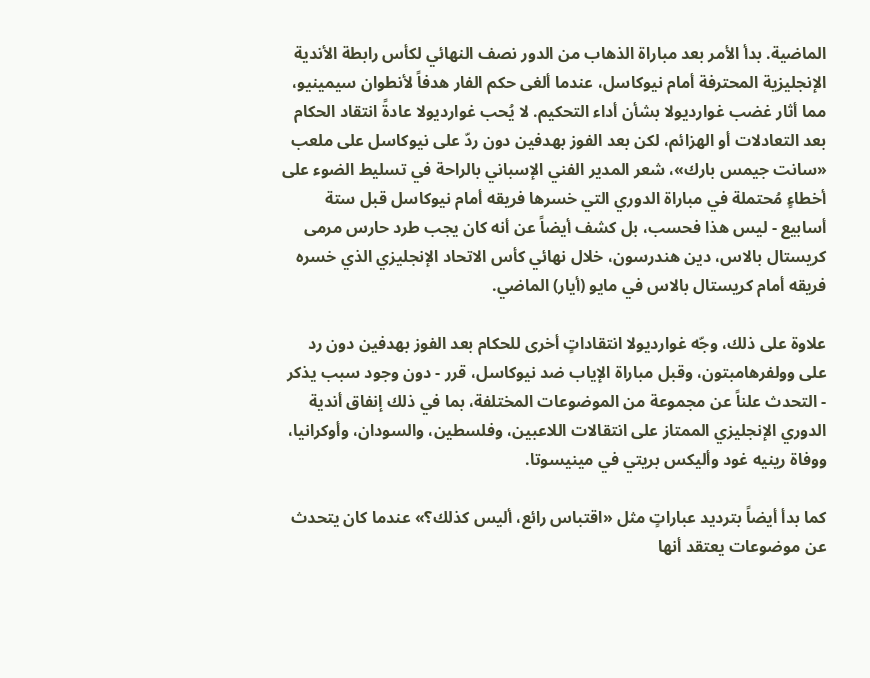الماضية. بدأ الأمر بعد مباراة الذهاب من الدور نصف النهائي لكأس رابطة الأندية الإنجليزية المحترفة أمام نيوكاسل، عندما ألغى حكم الفار هدفاً لأنطوان سيمينيو، مما أثار غضب غوارديولا بشأن أداء التحكيم. لا يُحب غوارديولا عادةً انتقاد الحكام بعد التعادلات أو الهزائم، لكن بعد الفوز بهدفين دون ردّ على نيوكاسل على ملعب «سانت جيمس بارك»، شعر المدير الفني الإسباني بالراحة في تسليط الضوء على أخطاءٍ مُحتملة في مباراة الدوري التي خسرها فريقه أمام نيوكاسل قبل ستة أسابيع - ليس هذا فحسب، بل كشف أيضاً عن أنه كان يجب طرد حارس مرمى كريستال بالاس، دين هندرسون، خلال نهائي كأس الاتحاد الإنجليزي الذي خسره فريقه أمام كريستال بالاس في مايو (أيار) الماضي.

علاوة على ذلك، وجّه غوارديولا انتقاداتٍ أخرى للحكام بعد الفوز بهدفين دون رد على وولفرهامبتون، وقبل مباراة الإياب ضد نيوكاسل، قرر - دون وجود سبب يذكر - التحدث علناً عن مجموعة من الموضوعات المختلفة، بما في ذلك إنفاق أندية الدوري الإنجليزي الممتاز على انتقالات اللاعبين، وفلسطين، والسودان، وأوكرانيا، ووفاة رينيه غود وأليكس بريتي في مينيسوتا.

كما بدأ أيضاً بترديد عباراتٍ مثل «اقتباس رائع، أليس كذلك؟» عندما كان يتحدث عن موضوعات يعتقد أنها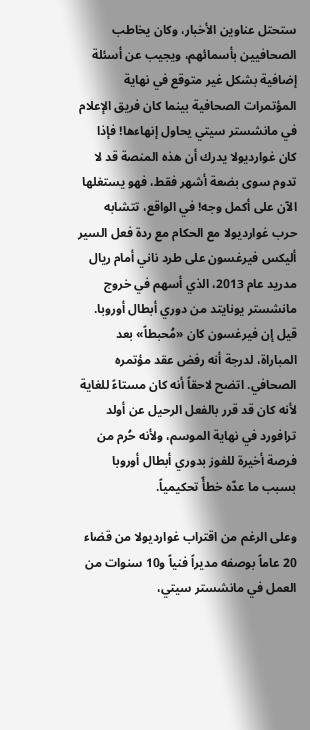ستحتل عناوين الأخبار، وكان يخاطب الصحافيين بأسمائهم، ويجيب عن أسئلة إضافية بشكل غير متوقع في نهاية المؤتمرات الصحافية بينما كان فريق الإعلام في مانشستر سيتي يحاول إنهاءها! فإذا كان غوارديولا يدرك أن هذه المنصة قد لا تدوم سوى بضعة أشهر فقط، فهو يستغلها الآن على أكمل وجه! في الواقع، تتشابه حرب غوارديولا مع الحكام مع ردة فعل السير أليكس فيرغسون على طرد ناني أمام ريال مدريد عام 2013، الذي أسهم في خروج مانشستر يونايتد من دوري أبطال أوروبا. قيل إن فيرغسون كان «مُحبطاً» بعد المباراة، لدرجة أنه رفض عقد مؤتمره الصحافي. اتضح لاحقاً أنه كان مستاءً للغاية لأنه كان قد قرر بالفعل الرحيل عن أولد ترافورد في نهاية الموسم، ولأنه حُرم من فرصة أخيرة للفوز بدوري أبطال أوروبا بسبب ما عدّه خطأً تحكيمياً.

وعلى الرغم من اقتراب غوارديولا من قضاء 20 عاماً بوصفه مديراً فنياً و10 سنوات من العمل في مانشستر سيتي،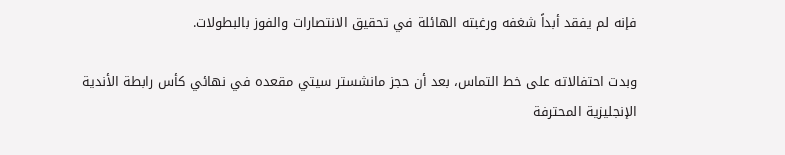فإنه لم يفقد أبداً شغفه ورغبته الهائلة في تحقيق الانتصارات والفوز بالبطولات.

وبدت احتفالاته على خط التماس، بعد أن حجز مانشستر سيتي مقعده في نهائي كأس رابطة الأندية الإنجليزية المحترفة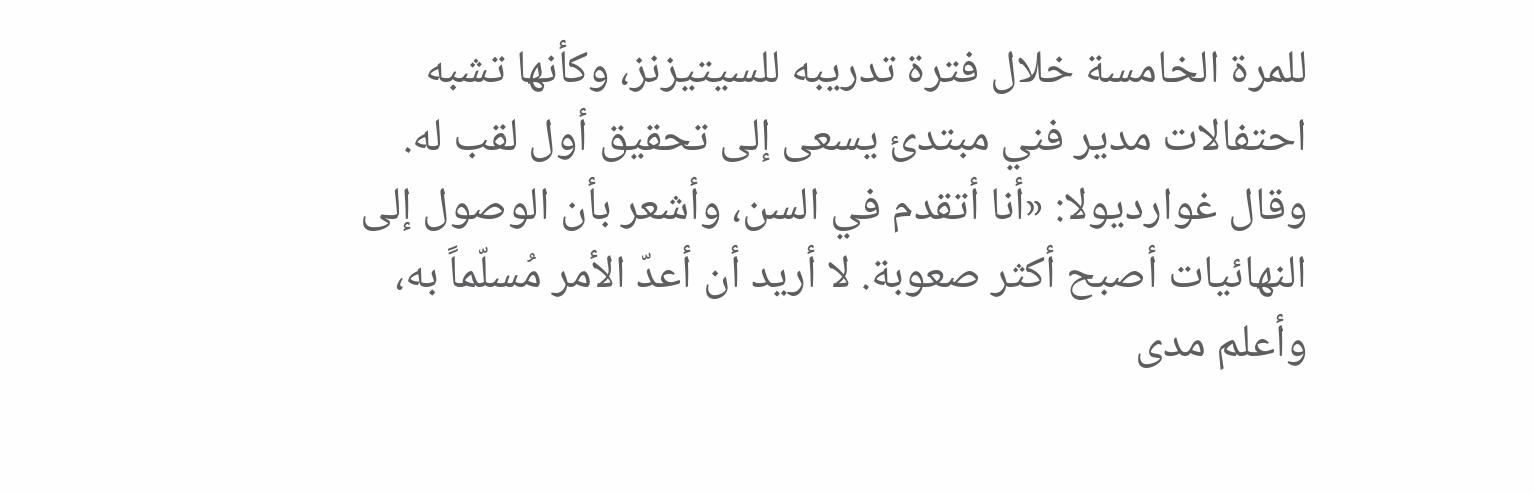للمرة الخامسة خلال فترة تدريبه للسيتيزنز، وكأنها تشبه احتفالات مدير فني مبتدئ يسعى إلى تحقيق أول لقب له. وقال غوارديولا: «أنا أتقدم في السن، وأشعر بأن الوصول إلى النهائيات أصبح أكثر صعوبة. لا أريد أن أعدّ الأمر مُسلّماً به، وأعلم مدى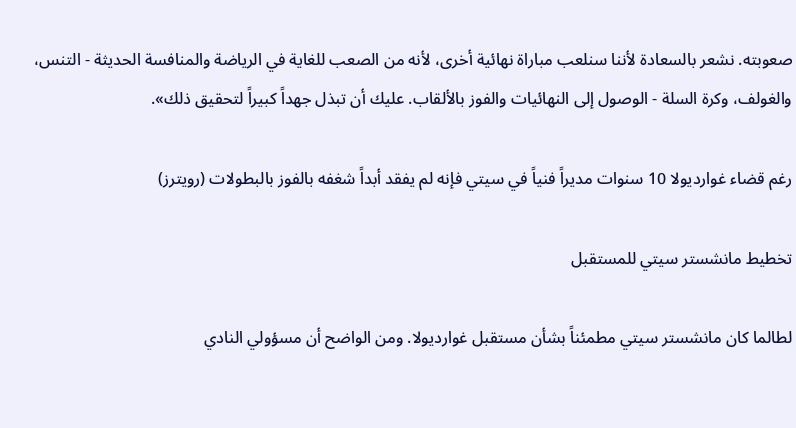صعوبته. نشعر بالسعادة لأننا سنلعب مباراة نهائية أخرى، لأنه من الصعب للغاية في الرياضة والمنافسة الحديثة - التنس، والغولف، وكرة السلة - الوصول إلى النهائيات والفوز بالألقاب. عليك أن تبذل جهداً كبيراً لتحقيق ذلك».

رغم قضاء غوارديولا 10 سنوات مديراً فنياً في سيتي فإنه لم يفقد أبداً شغفه بالفوز بالبطولات (رويترز)

تخطيط مانشستر سيتي للمستقبل

لطالما كان مانشستر سيتي مطمئناً بشأن مستقبل غوارديولا. ومن الواضح أن مسؤولي النادي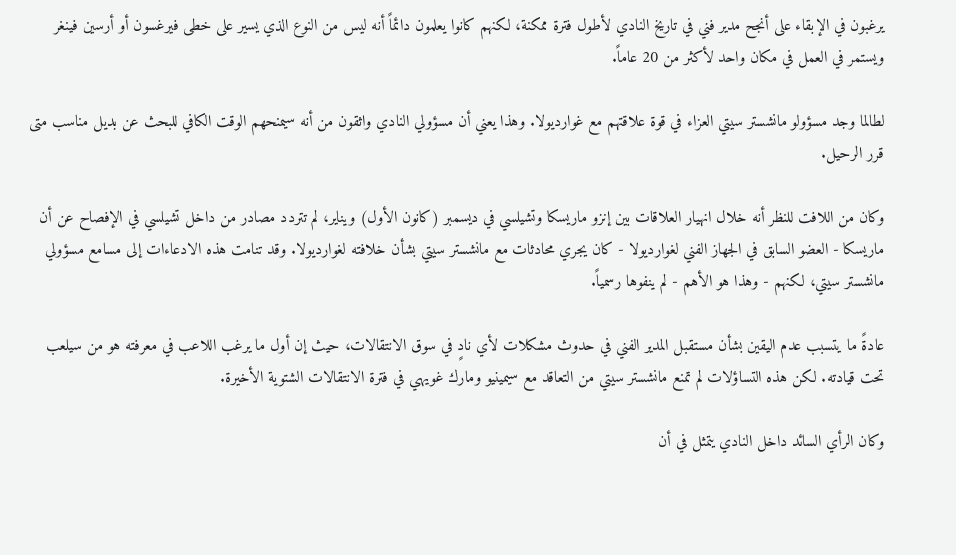يرغبون في الإبقاء على أنجح مدير فني في تاريخ النادي لأطول فترة ممكنة، لكنهم كانوا يعلمون دائماً أنه ليس من النوع الذي يسير على خطى فيرغسون أو أرسين فينغر ويستمر في العمل في مكان واحد لأكثر من 20 عاماً.

لطالما وجد مسؤولو مانشستر سيتي العزاء في قوة علاقتهم مع غوارديولا. وهذا يعني أن مسؤولي النادي واثقون من أنه سيمنحهم الوقت الكافي للبحث عن بديل مناسب متى قرر الرحيل.

وكان من اللافت للنظر أنه خلال انهيار العلاقات بين إنزو ماريسكا وتشيلسي في ديسمبر (كانون الأول) ويناير، لم تتردد مصادر من داخل تشيلسي في الإفصاح عن أن ماريسكا - العضو السابق في الجهاز الفني لغوارديولا - كان يجري محادثات مع مانشستر سيتي بشأن خلافته لغوارديولا. وقد تنامت هذه الادعاءات إلى مسامع مسؤولي مانشستر سيتي، لكنهم - وهذا هو الأهم - لم ينفوها رسمياً.

عادةً ما يتسبب عدم اليقين بشأن مستقبل المدير الفني في حدوث مشكلات لأي نادٍ في سوق الانتقالات، حيث إن أول ما يرغب اللاعب في معرفته هو من سيلعب تحت قيادته. لكن هذه التساؤلات لم تمنع مانشستر سيتي من التعاقد مع سيمينيو ومارك غويهي في فترة الانتقالات الشتوية الأخيرة.

وكان الرأي السائد داخل النادي يتمثل في أن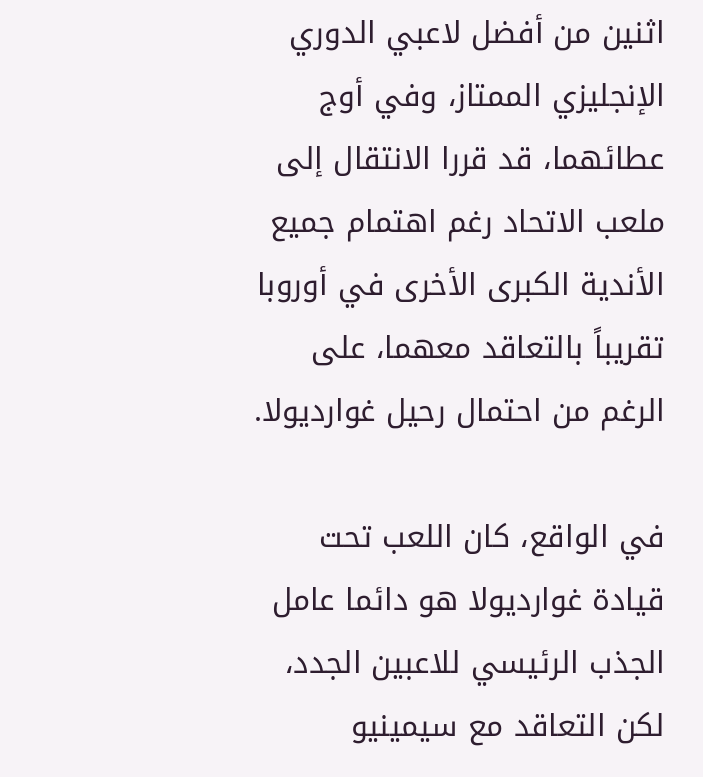اثنين من أفضل لاعبي الدوري الإنجليزي الممتاز، وفي أوج عطائهما، قد قررا الانتقال إلى ملعب الاتحاد رغم اهتمام جميع الأندية الكبرى الأخرى في أوروبا تقريباً بالتعاقد معهما، على الرغم من احتمال رحيل غوارديولا.

في الواقع، كان اللعب تحت قيادة غوارديولا هو دائما عامل الجذب الرئيسي للاعبين الجدد، لكن التعاقد مع سيمينيو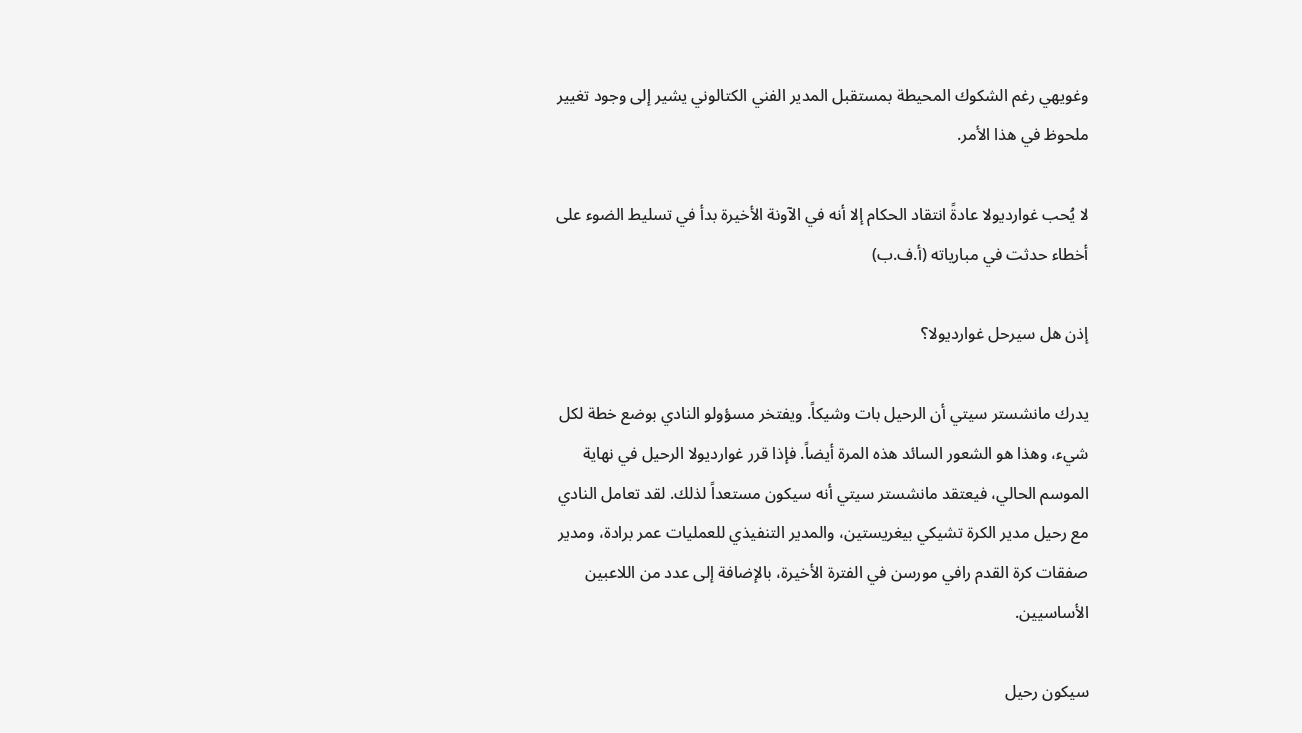وغويهي رغم الشكوك المحيطة بمستقبل المدير الفني الكتالوني يشير إلى وجود تغيير ملحوظ في هذا الأمر.

لا يُحب غوارديولا عادةً انتقاد الحكام إلا أنه في الآونة الأخيرة بدأ في تسليط الضوء على أخطاء حدثت في مبارياته (أ.ف.ب)

إذن هل سيرحل غوارديولا؟

يدرك مانشستر سيتي أن الرحيل بات وشيكاً. ويفتخر مسؤولو النادي بوضع خطة لكل شيء، وهذا هو الشعور السائد هذه المرة أيضاً. فإذا قرر غوارديولا الرحيل في نهاية الموسم الحالي، فيعتقد مانشستر سيتي أنه سيكون مستعداً لذلك. لقد تعامل النادي مع رحيل مدير الكرة تشيكي بيغريستين، والمدير التنفيذي للعمليات عمر برادة، ومدير صفقات كرة القدم رافي مورسن في الفترة الأخيرة، بالإضافة إلى عدد من اللاعبين الأساسيين.

سيكون رحيل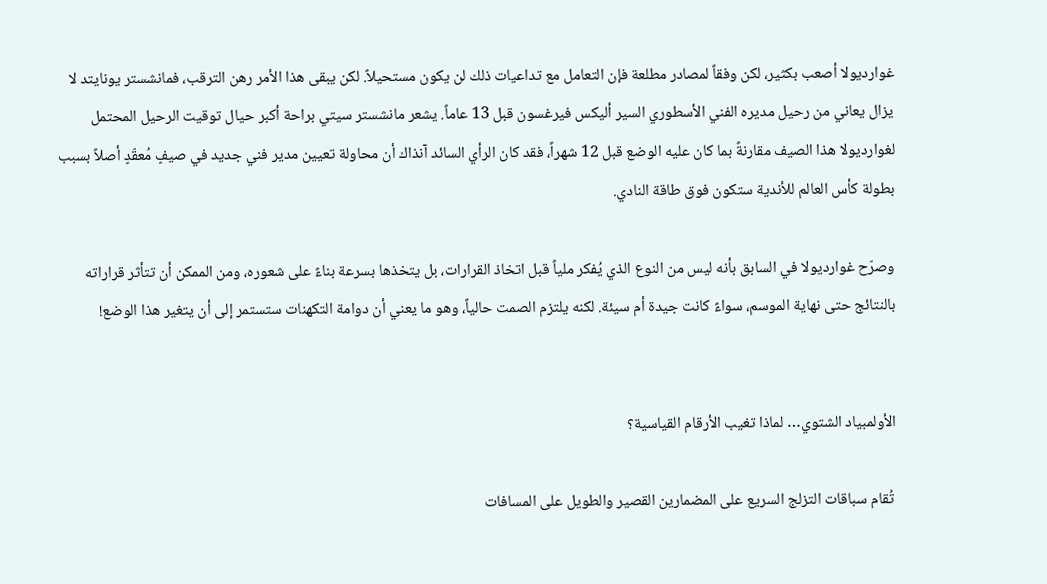غوارديولا أصعب بكثير، لكن وفقاً لمصادر مطلعة فإن التعامل مع تداعيات ذلك لن يكون مستحيلاً. لكن يبقى هذا الأمر رهن الترقب، فمانشستر يونايتد لا يزال يعاني من رحيل مديره الفني الأسطوري السير أليكس فيرغسون قبل 13 عاماً. يشعر مانشستر سيتي براحة أكبر حيال توقيت الرحيل المحتمل لغوارديولا هذا الصيف مقارنةً بما كان عليه الوضع قبل 12 شهراً، فقد كان الرأي السائد آنذاك أن محاولة تعيين مدير فني جديد في صيفٍ مُعقّدٍ أصلاً بسبب بطولة كأس العالم للأندية ستكون فوق طاقة النادي.

وصرّح غوارديولا في السابق بأنه ليس من النوع الذي يُفكر ملياً قبل اتخاذ القرارات، بل يتخذها بسرعة بناءً على شعوره، ومن الممكن أن تتأثر قراراته بالنتائج حتى نهاية الموسم، سواءً كانت جيدة أم سيئة. لكنه يلتزم الصمت حالياً، وهو ما يعني أن دوامة التكهنات ستستمر إلى أن يتغير هذا الوضع!


الأولمبياد الشتوي… لماذا تغيب الأرقام القياسية؟

 تُقام سباقات التزلج السريع على المضمارين القصير والطويل على المسافات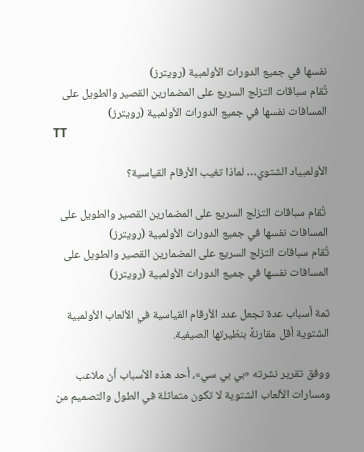نفسها في جميع الدورات الأولمبية (رويترز)
تُقام سباقات التزلج السريع على المضمارين القصير والطويل على المسافات نفسها في جميع الدورات الأولمبية (رويترز)
TT

الأولمبياد الشتوي… لماذا تغيب الأرقام القياسية؟

 تُقام سباقات التزلج السريع على المضمارين القصير والطويل على المسافات نفسها في جميع الدورات الأولمبية (رويترز)
تُقام سباقات التزلج السريع على المضمارين القصير والطويل على المسافات نفسها في جميع الدورات الأولمبية (رويترز)

ثمة أسباب عدة تجعل عدد الأرقام القياسية في الألعاب الأولمبية الشتوية أقل مقارنةً بنظيرتها الصيفية.

ووفق تقرير نشرته «بي بي سي»، أحد هذه الأسباب أن ملاعب ومسارات الألعاب الشتوية لا تكون متماثلة في الطول والتصميم من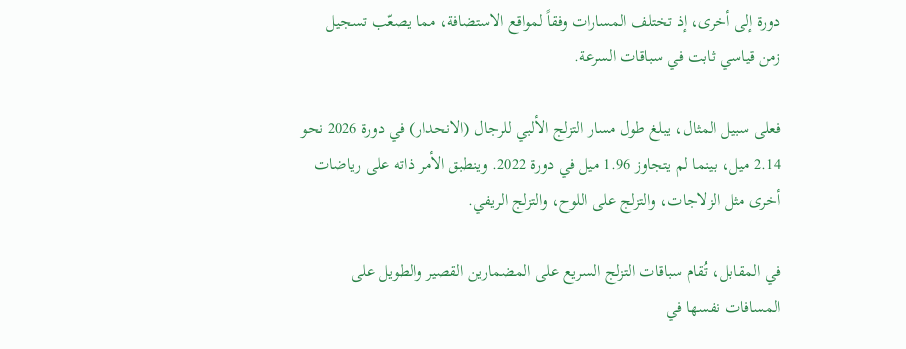دورة إلى أخرى، إذ تختلف المسارات وفقاً لمواقع الاستضافة، مما يصعّب تسجيل زمن قياسي ثابت في سباقات السرعة.

فعلى سبيل المثال، يبلغ طول مسار التزلج الألبي للرجال (الانحدار) في دورة 2026 نحو 2.14 ميل، بينما لم يتجاوز 1.96 ميل في دورة 2022. وينطبق الأمر ذاته على رياضات أخرى مثل الزلاجات، والتزلج على اللوح، والتزلج الريفي.

في المقابل، تُقام سباقات التزلج السريع على المضمارين القصير والطويل على المسافات نفسها في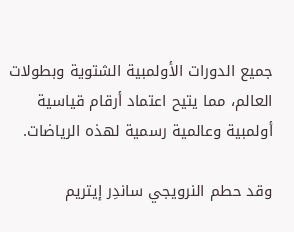جميع الدورات الأولمبية الشتوية وبطولات العالم، مما يتيح اعتماد أرقام قياسية أولمبية وعالمية رسمية لهذه الرياضات.

وقد حطم النرويجي ساندِر إيتريم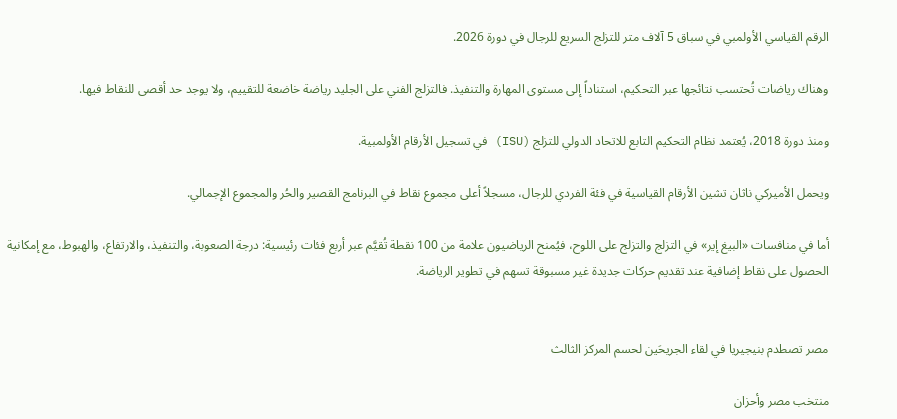الرقم القياسي الأولمبي في سباق 5 آلاف متر للتزلج السريع للرجال في دورة 2026.

وهناك رياضات تُحتسب نتائجها عبر التحكيم، استناداً إلى مستوى المهارة والتنفيذ. فالتزلج الفني على الجليد رياضة خاضعة للتقييم، ولا يوجد حد أقصى للنقاط فيها.

ومنذ دورة 2018، يُعتمد نظام التحكيم التابع للاتحاد الدولي للتزلج (ISU) في تسجيل الأرقام الأولمبية.

ويحمل الأميركي ناثان تشين الأرقام القياسية في فئة الفردي للرجال، مسجلاً أعلى مجموع نقاط في البرنامج القصير والحُر والمجموع الإجمالي.

أما في منافسات «البيغ إير» في التزلج والتزلج على اللوح، فيُمنح الرياضيون علامة من 100 نقطة تُقيَّم عبر أربع فئات رئيسية: درجة الصعوبة، والتنفيذ، والارتفاع، والهبوط، مع إمكانية الحصول على نقاط إضافية عند تقديم حركات جديدة غير مسبوقة تسهم في تطوير الرياضة.


مصر تصطدم بنيجيريا في لقاء الجريحَين لحسم المركز الثالث

منتخب مصر وأحزان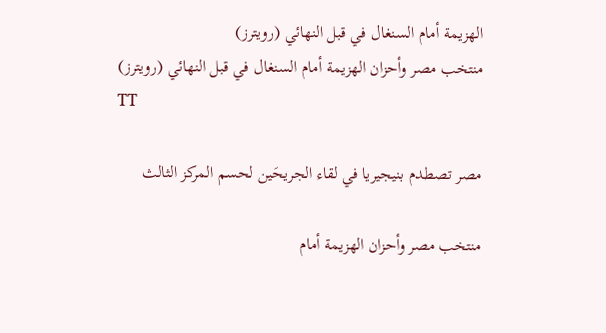الهزيمة أمام السنغال في قبل النهائي (رويترز)
منتخب مصر وأحزان الهزيمة أمام السنغال في قبل النهائي (رويترز)
TT

مصر تصطدم بنيجيريا في لقاء الجريحَين لحسم المركز الثالث

منتخب مصر وأحزان الهزيمة أمام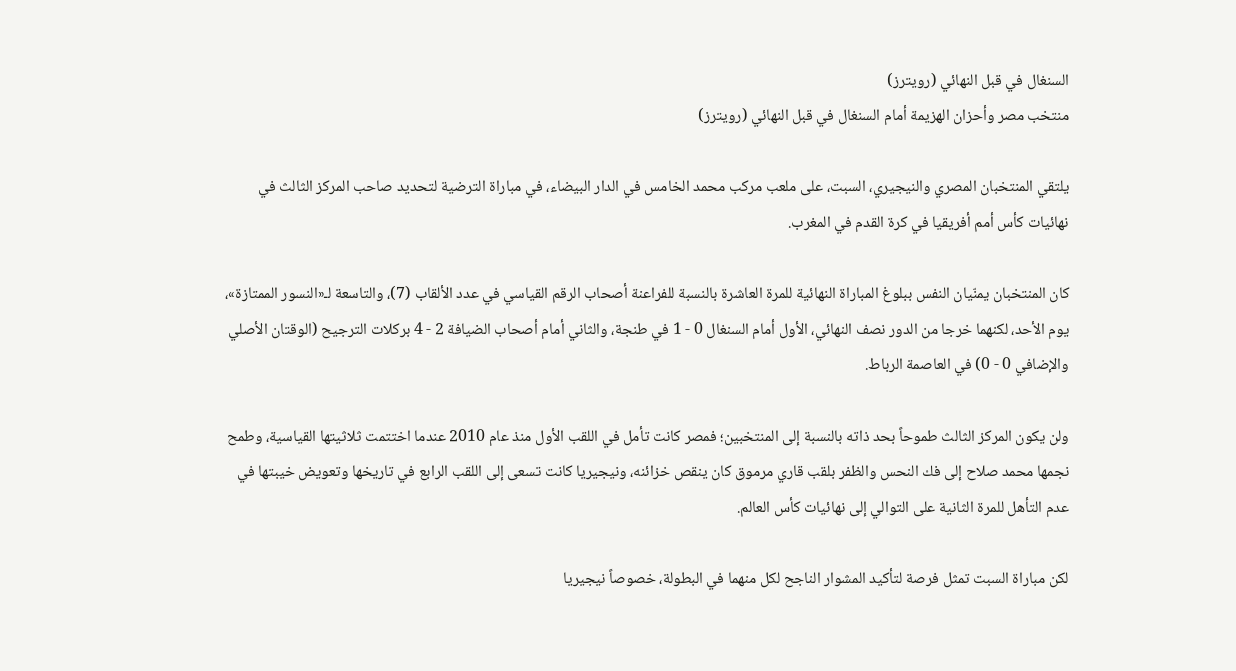السنغال في قبل النهائي (رويترز)
منتخب مصر وأحزان الهزيمة أمام السنغال في قبل النهائي (رويترز)

يلتقي المنتخبان المصري والنيجيري، السبت، على ملعب مركب محمد الخامس في الدار البيضاء، في مباراة الترضية لتحديد صاحب المركز الثالث في نهائيات كأس أمم أفريقيا في كرة القدم في المغرب.

كان المنتخبان يمنّيان النفس ببلوغ المباراة النهائية للمرة العاشرة بالنسبة للفراعنة أصحاب الرقم القياسي في عدد الألقاب (7)، والتاسعة لـ«النسور الممتازة»، يوم الأحد، لكنهما خرجا من الدور نصف النهائي، الأول أمام السنغال 0 - 1 في طنجة، والثاني أمام أصحاب الضيافة 2 - 4 بركلات الترجيح (الوقتان الأصلي والإضافي 0 - 0) في العاصمة الرباط.

ولن يكون المركز الثالث طموحاً بحد ذاته بالنسبة إلى المنتخبين؛ فمصر كانت تأمل في اللقب الأول منذ عام 2010 عندما اختتمت ثلاثيتها القياسية، وطمح نجمها محمد صلاح إلى فك النحس والظفر بلقب قاري مرموق كان ينقص خزائنه، ونيجيريا كانت تسعى إلى اللقب الرابع في تاريخها وتعويض خيبتها في عدم التأهل للمرة الثانية على التوالي إلى نهائيات كأس العالم.

لكن مباراة السبت تمثل فرصة لتأكيد المشوار الناجح لكل منهما في البطولة، خصوصاً نيجيريا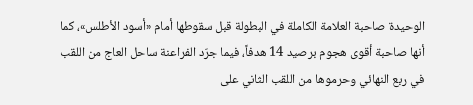الوحيدة صاحبة العلامة الكاملة في البطولة قبل سقوطها أمام «أسود الأطلس»، كما أنها صاحبة أقوى هجوم برصيد 14 هدفاً، فيما جرّد الفراعنة ساحل العاج من اللقب في ربع النهائي وحرموها من اللقب الثاني على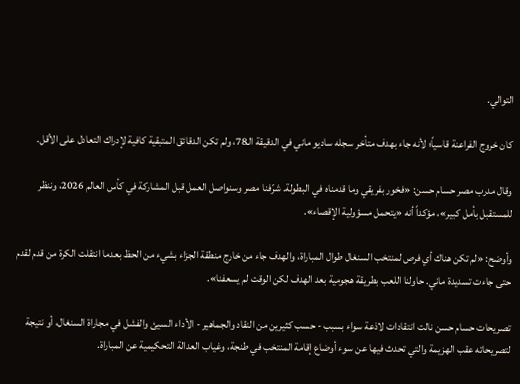التوالي.

كان خروج الفراعنة قاسياً؛ لأنه جاء بهدف متأخر سجله ساديو ماني في الدقيقة الـ78، ولم تكن الدقائق المتبقية كافية لإدراك التعادل على الأقل.

وقال مدرب مصر حسام حسن: «فخور بفريقي وما قدمناه في البطولة. شرّفنا مصر وسنواصل العمل قبل المشاركة في كأس العالم 2026، وننظر للمستقبل بأمل كبير»، مؤكداً أنه «يتحمل مسؤولية الإقصاء».

وأوضح: «لم تكن هناك أي فرص لمنتخب السنغال طوال المباراة، والهدف جاء من خارج منطقة الجزاء بشيء من الحظ بعدما انتقلت الكرة من قدم لقدم حتى جاءت تسديدة ماني. حاولنا اللعب بطريقة هجومية بعد الهدف لكن الوقت لم يسعفنا».

تصريحات حسام حسن نالت انتقادات لاذعة سواء بسبب - حسب كثيرين من النقاد والجماهير - الأداء السيئ والفشل في مجاراة السنغال، أو نتيجة لتصريحاته عقب الهزيمة والتي تحدث فيها عن سوء أوضاع إقامة المنتخب في طنجة، وغياب العدالة التحكيمية عن المباراة.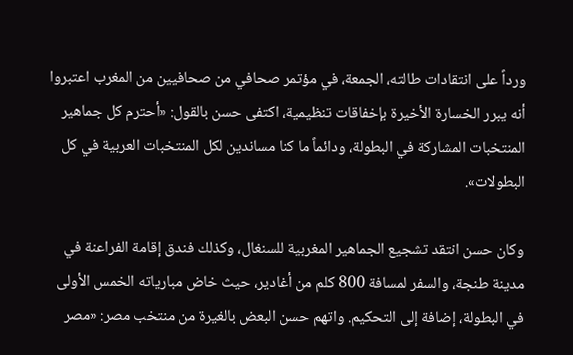ورداً على انتقادات طالته، الجمعة، في مؤتمر صحافي من صحافيين من المغرب اعتبروا أنه يبرر الخسارة الأخيرة بإخفاقات تنظيمية، اكتفى حسن بالقول: «أحترم كل جماهير المنتخبات المشاركة في البطولة، ودائماً ما كنا مساندين لكل المنتخبات العربية في كل البطولات».

وكان حسن انتقد تشجيع الجماهير المغربية للسنغال، وكذلك فندق إقامة الفراعنة في مدينة طنجة، والسفر لمسافة 800 كلم من أغادير، حيث خاض مبارياته الخمس الأولى في البطولة، إضافة إلى التحكيم. واتهم حسن البعض بالغيرة من منتخب مصر: «مصر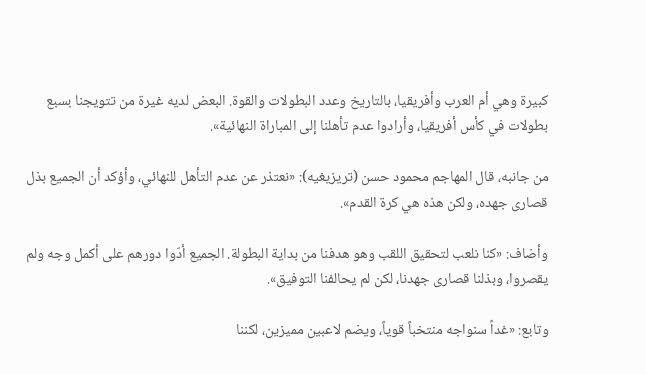كبيرة وهي أم العرب وأفريقيا، بالتاريخ وعدد البطولات والقوة. البعض لديه غيرة من تتويجنا بسبع بطولات في كأس أفريقيا، وأرادوا عدم تأهلنا إلى المباراة النهائية».

من جانبه، قال المهاجم محمود حسن (تريزيغيه): «نعتذر عن عدم التأهل للنهائي، وأؤكد أن الجميع بذل قصارى جهده، ولكن هذه هي كرة القدم».

وأضاف: «كنا نلعب لتحقيق اللقب وهو هدفنا من بداية البطولة. الجميع أدّوا دورهم على أكمل وجه ولم يقصروا، وبذلنا قصارى جهدنا، لكن لم يحالفنا التوفيق».

وتابع: «غداً سنواجه منتخباً قوياً، ويضم لاعبين مميزين، لكننا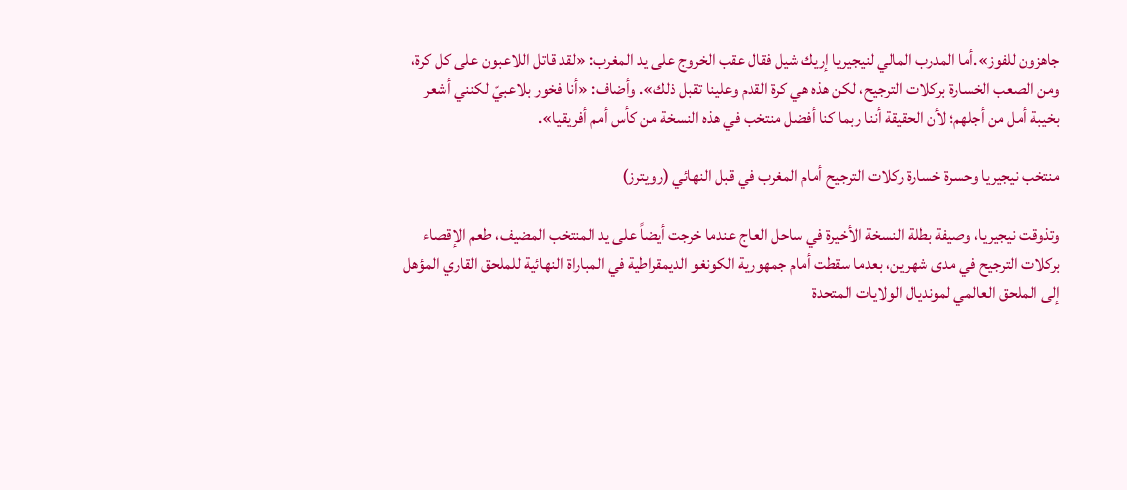جاهزون للفوز».أما المدرب المالي لنيجيريا إريك شيل فقال عقب الخروج على يد المغرب: «لقد قاتل اللاعبون على كل كرة، ومن الصعب الخسارة بركلات الترجيح، لكن هذه هي كرة القدم وعلينا تقبل ذلك». وأضاف: «أنا فخور بلاعبيّ لكنني أشعر بخيبة أمل من أجلهم؛ لأن الحقيقة أننا ربما كنا أفضل منتخب في هذه النسخة من كأس أمم أفريقيا».

منتخب نيجيريا وحسرة خسارة ركلات الترجيح أمام المغرب في قبل النهائي (رويترز)

وتذوقت نيجيريا، وصيفة بطلة النسخة الأخيرة في ساحل العاج عندما خرجت أيضاً على يد المنتخب المضيف، طعم الإقصاء بركلات الترجيح في مدى شهرين، بعدما سقطت أمام جمهورية الكونغو الديمقراطية في المباراة النهائية للملحق القاري المؤهل إلى الملحق العالمي لمونديال الولايات المتحدة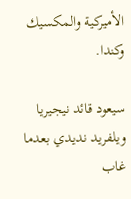الأميركية والمكسيك وكندا.

سيعود قائد نيجيريا ويلفريد نديدي بعدما غاب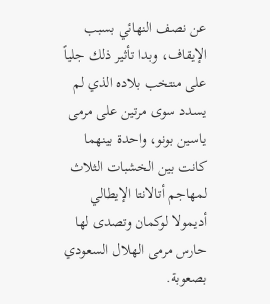عن نصف النهائي بسبب الإيقاف، وبدا تأثير ذلك جلياً على منتخب بلاده الذي لم يسدد سوى مرتين على مرمى ياسين بونو، واحدة بينهما كانت بين الخشبات الثلاث لمهاجم أتالانتا الإيطالي أديمولا لوكمان وتصدى لها حارس مرمى الهلال السعودي بصعوبة.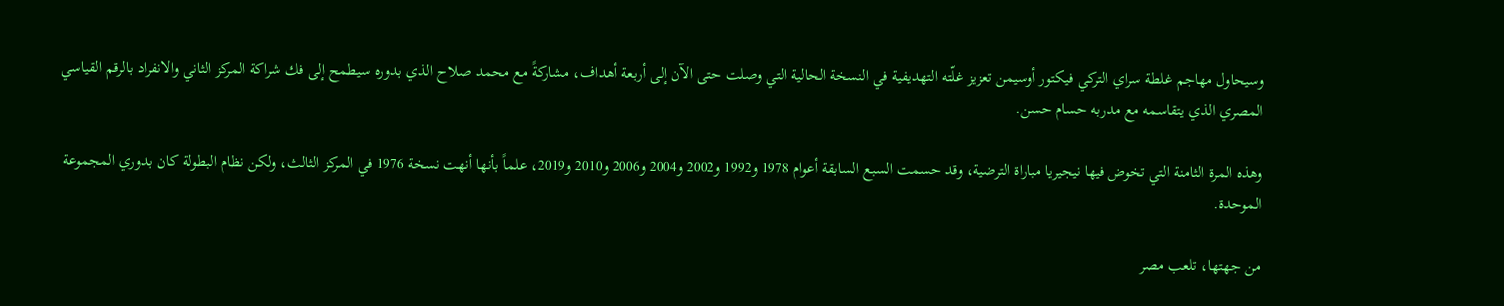وسيحاول مهاجم غلطة سراي التركي فيكتور أوسيمن تعزيز غلّته التهديفية في النسخة الحالية التي وصلت حتى الآن إلى أربعة أهداف، مشاركةً مع محمد صلاح الذي بدوره سيطمح إلى فك شراكة المركز الثاني والانفراد بالرقم القياسي المصري الذي يتقاسمه مع مدربه حسام حسن.

وهذه المرة الثامنة التي تخوض فيها نيجيريا مباراة الترضية، وقد حسمت السبع السابقة أعوام 1978 و1992 و2002 و2004 و2006 و2010 و2019، علماً بأنها أنهت نسخة 1976 في المركز الثالث، ولكن نظام البطولة كان بدوري المجموعة الموحدة.

من جهتها، تلعب مصر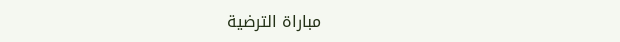مباراة الترضية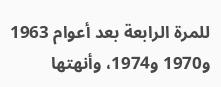للمرة الرابعة بعد أعوام 1963 و1970 و1974، وأنهتها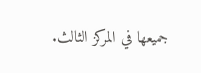جميعها في المركز الثالث.